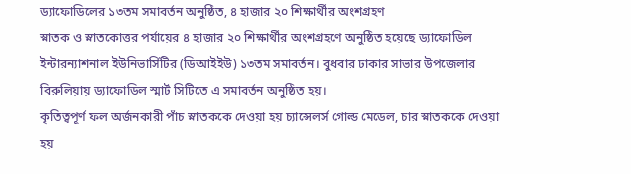ড্যাফোডিলের ১৩তম সমাবর্তন অনুষ্ঠিত, ৪ হাজার ২০ শিক্ষার্থীর অংশগ্রহণ
স্নাতক ও স্নাতকোত্তর পর্যায়ের ৪ হাজার ২০ শিক্ষার্থীর অংশগ্রহণে অনুষ্ঠিত হয়েছে ড্যাফোডিল ইন্টারন্যাশনাল ইউনিভার্সিটির (ডিআইইউ) ১৩তম সমাবর্তন। বুধবার ঢাকার সাভার উপজেলার বিরুলিয়ায় ড্যাফোডিল স্মার্ট সিটিতে এ সমাবর্তন অনুষ্ঠিত হয়।
কৃতিত্বপূর্ণ ফল অর্জনকারী পাঁচ স্নাতককে দেওয়া হয় চ্যান্সেলর্স গোল্ড মেডেল, চার স্নাতককে দেওয়া হয়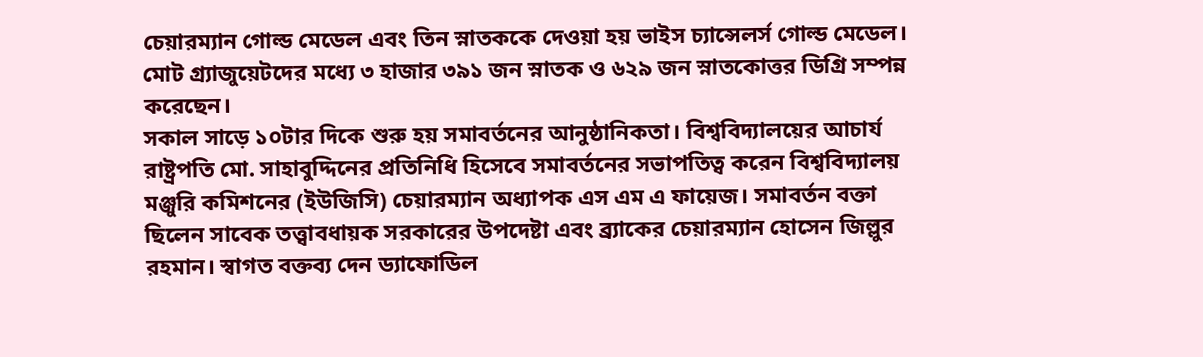চেয়ারম্যান গোল্ড মেডেল এবং তিন স্নাতককে দেওয়া হয় ভাইস চ্যান্সেলর্স গোল্ড মেডেল। মোট গ্র্যাজুয়েটদের মধ্যে ৩ হাজার ৩৯১ জন স্নাতক ও ৬২৯ জন স্নাতকোত্তর ডিগ্রি সম্পন্ন করেছেন।
সকাল সাড়ে ১০টার দিকে শুরু হয় সমাবর্তনের আনুষ্ঠানিকতা। বিশ্ববিদ্যালয়ের আচার্য রাষ্ট্রপতি মো. সাহাবুদ্দিনের প্রতিনিধি হিসেবে সমাবর্তনের সভাপতিত্ব করেন বিশ্ববিদ্যালয় মঞ্জুরি কমিশনের (ইউজিসি) চেয়ারম্যান অধ্যাপক এস এম এ ফায়েজ। সমাবর্তন বক্তা ছিলেন সাবেক তত্ত্বাবধায়ক সরকারের উপদেষ্টা এবং ব্র্যাকের চেয়ারম্যান হোসেন জিল্লুর রহমান। স্বাগত বক্তব্য দেন ড্যাফোডিল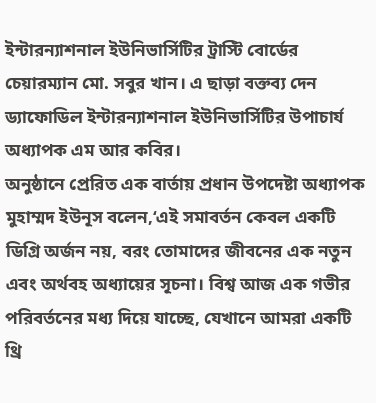ইন্টারন্যাশনাল ইউনিভার্সিটির ট্রাস্টি বোর্ডের চেয়ারম্যান মো. সবুর খান। এ ছাড়া বক্তব্য দেন ড্যাফোডিল ইন্টারন্যাশনাল ইউনিভার্সিটির উপাচার্য অধ্যাপক এম আর কবির।
অনুষ্ঠানে প্রেরিত এক বার্তায় প্রধান উপদেষ্টা অধ্যাপক মুহাম্মদ ইউনূস বলেন,‘এই সমাবর্তন কেবল একটি ডিগ্রি অর্জন নয়, বরং তোমাদের জীবনের এক নতুন এবং অর্থবহ অধ্যায়ের সূচনা। বিশ্ব আজ এক গভীর পরিবর্তনের মধ্য দিয়ে যাচ্ছে, যেখানে আমরা একটি থ্রি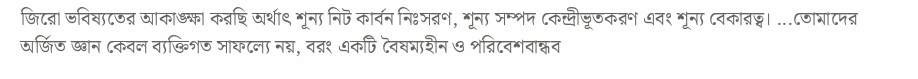জিরো ভবিষ্যতের আকাঙ্ক্ষা করছি অর্থাৎ শূন্য নিট কার্বন নিঃসরণ, শূন্য সম্পদ কেন্দ্রীভূতকরণ এবং শূন্য বেকারত্ব। ...তোমাদের অর্জিত জ্ঞান কেবল ব্যক্তিগত সাফল্যে নয়, বরং একটি বৈষম্যহীন ও পরিবেশবান্ধব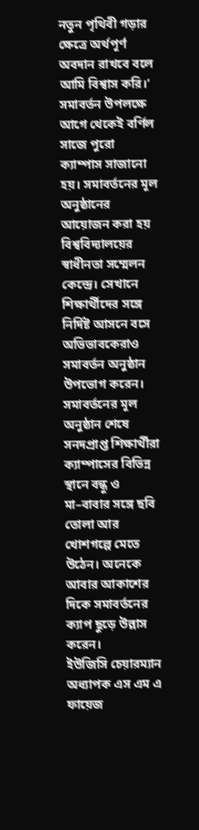নতুন পৃথিবী গড়ার ক্ষেত্রে অর্থপূর্ণ অবদান রাখবে বলে আমি বিশ্বাস করি।’
সমাবর্তন উপলক্ষে আগে থেকেই বর্ণিল সাজে পুরো ক্যাম্পাস সাজানো হয়। সমাবর্তনের মূল অনুষ্ঠানের আয়োজন করা হয় বিশ্ববিদ্যালয়ের স্বাধীনতা সম্মেলন কেন্দ্রে। সেখানে শিক্ষার্থীদের সঙ্গে নির্দিষ্ট আসনে বসে অভিভাবকেরাও সমাবর্তন অনুষ্ঠান উপভোগ করেন। সমাবর্তনের মূল অনুষ্ঠান শেষে সনদপ্রাপ্ত শিক্ষার্থীরা ক্যাম্পাসের বিভিন্ন স্থানে বন্ধু ও মা–বাবার সঙ্গে ছবি তোলা আর খোশগল্পে মেতে উঠেন। অনেকে আবার আকাশের দিকে সমাবর্তনের ক্যাপ ছুড়ে উল্লাস করেন।
ইউজিসি চেয়ারম্যান অধ্যাপক এস এম এ ফায়েজ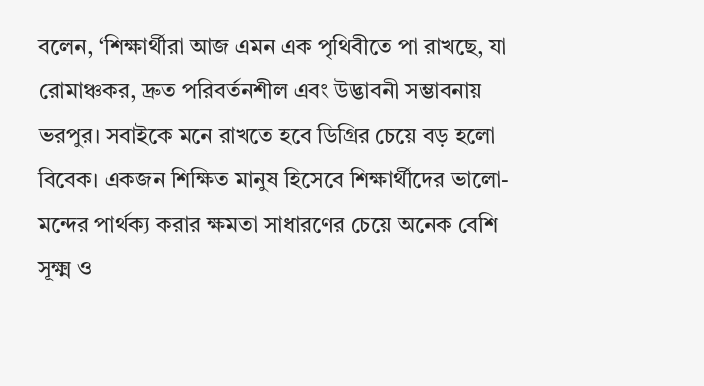বলেন, ‘শিক্ষার্থীরা আজ এমন এক পৃথিবীতে পা রাখছে, যা রোমাঞ্চকর, দ্রুত পরিবর্তনশীল এবং উদ্ভাবনী সম্ভাবনায় ভরপুর। সবাইকে মনে রাখতে হবে ডিগ্রির চেয়ে বড় হলো বিবেক। একজন শিক্ষিত মানুষ হিসেবে শিক্ষার্থীদের ভালো-মন্দের পার্থক্য করার ক্ষমতা সাধারণের চেয়ে অনেক বেশি সূক্ষ্ম ও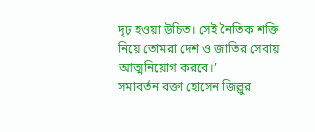দৃঢ় হওয়া উচিত। সেই নৈতিক শক্তি নিয়ে তোমরা দেশ ও জাতির সেবায় আত্মনিয়োগ করবে।’
সমাবর্তন বক্তা হোসেন জিল্লুর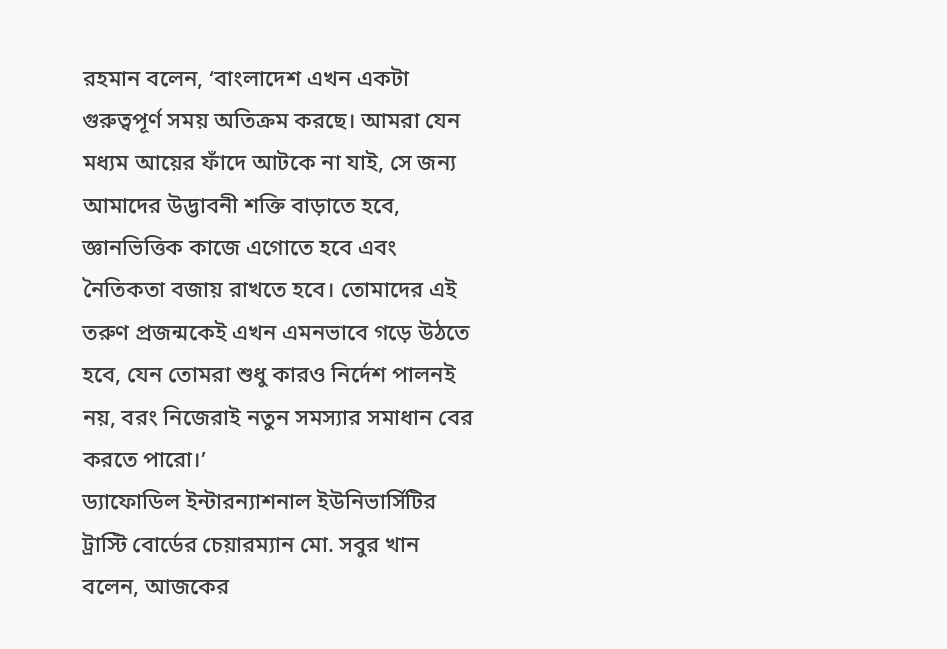রহমান বলেন, ‘বাংলাদেশ এখন একটা গুরুত্বপূর্ণ সময় অতিক্রম করছে। আমরা যেন মধ্যম আয়ের ফাঁদে আটকে না যাই, সে জন্য আমাদের উদ্ভাবনী শক্তি বাড়াতে হবে, জ্ঞানভিত্তিক কাজে এগোতে হবে এবং নৈতিকতা বজায় রাখতে হবে। তোমাদের এই তরুণ প্রজন্মকেই এখন এমনভাবে গড়ে উঠতে হবে, যেন তোমরা শুধু কারও নির্দেশ পালনই নয়, বরং নিজেরাই নতুন সমস্যার সমাধান বের করতে পারো।’
ড্যাফোডিল ইন্টারন্যাশনাল ইউনিভার্সিটির ট্রাস্টি বোর্ডের চেয়ারম্যান মো. সবুর খান বলেন, আজকের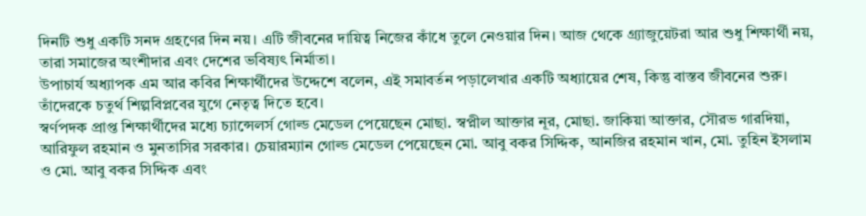দিনটি শুধু একটি সনদ গ্রহণের দিন নয়। এটি জীবনের দায়িত্ব নিজের কাঁধে তুলে নেওয়ার দিন। আজ থেকে গ্র্যাজুয়েটরা আর শুধু শিক্ষার্থী নয়, তারা সমাজের অংশীদার এবং দেশের ভবিষ্যৎ নির্মাতা।
উপাচার্য অধ্যাপক এম আর কবির শিক্ষার্থীদের উদ্দেশে বলেন, এই সমাবর্তন পড়ালেখার একটি অধ্যায়ের শেষ, কিন্তু বাস্তব জীবনের শুরু। তাঁদেরকে চতুর্থ শিল্পবিপ্লবের যুগে নেতৃত্ব দিতে হবে।
স্বর্ণপদক প্রাপ্ত শিক্ষার্থীদের মধ্যে চ্যান্সেলর্স গোল্ড মেডেল পেয়েছেন মোছা. স্বপ্নীল আক্তার নূর, মোছা. জাকিয়া আক্তার, সৌরভ গারদিয়া, আরিফুল রহমান ও মুনতাসির সরকার। চেয়ারম্যান গোল্ড মেডেল পেয়েছেন মো. আবু বকর সিদ্দিক, আনজির রহমান খান, মো. তুহিন ইসলাম ও মো. আবু বকর সিদ্দিক এবং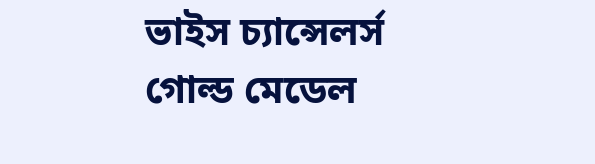ভাইস চ্যান্সেলর্স গোল্ড মেডেল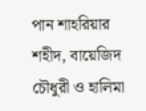পান শাহরিয়ার শহীদ, বায়েজিদ চৌধুরী ও হালিমা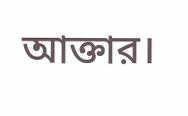আক্তার।